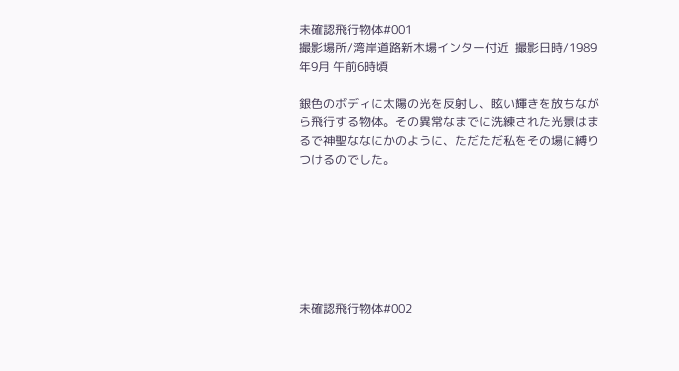未確認飛行物体#001
撮影場所/湾岸道路新木場インター付近  撮影日時/1989年9月 午前6時頃

銀色のボディに太陽の光を反射し、眩い輝きを放ちながら飛行する物体。その異常なまでに洗練された光景はまるで神聖ななにかのように、ただただ私をその場に縛りつけるのでした。







未確認飛行物体#002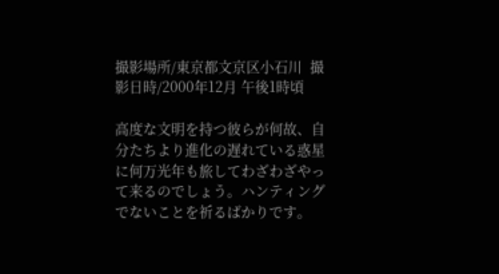撮影場所/東京都文京区小石川  撮影日時/2000年12月 午後1時頃

高度な文明を持つ彼らが何故、自分たちより進化の遅れている惑星に何万光年も旅してわざわざやって来るのでしょう。ハンティングでないことを祈るばかりです。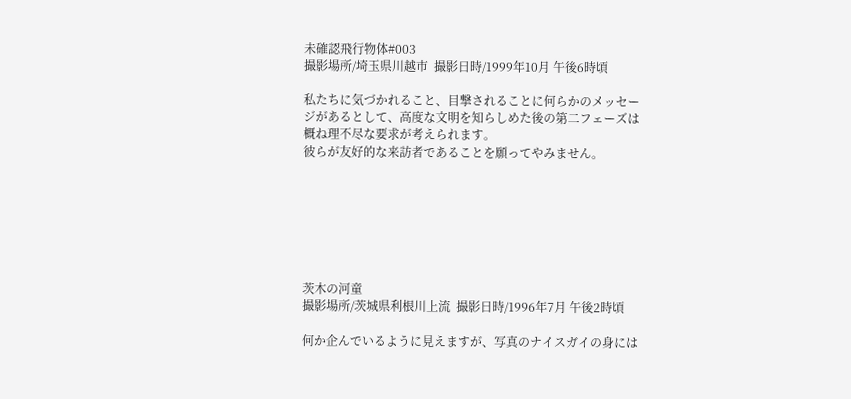未確認飛行物体#003
撮影場所/埼玉県川越市  撮影日時/1999年10月 午後6時頃

私たちに気づかれること、目撃されることに何らかのメッセージがあるとして、高度な文明を知らしめた後の第二フェーズは概ね理不尽な要求が考えられます。
彼らが友好的な来訪者であることを願ってやみません。







茨木の河童
撮影場所/茨城県利根川上流  撮影日時/1996年7月 午後2時頃

何か企んでいるように見えますが、写真のナイスガイの身には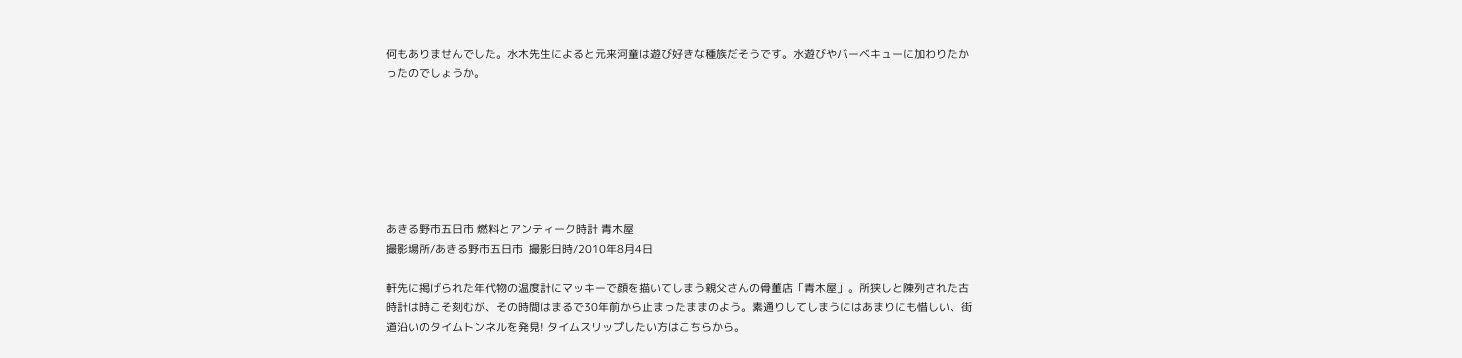何もありませんでした。水木先生によると元来河童は遊び好きな種族だそうです。水遊びやバーベキューに加わりたかったのでしょうか。







あきる野市五日市 燃料とアンティーク時計 青木屋
撮影場所/あきる野市五日市  撮影日時/2010年8月4日

軒先に掲げられた年代物の温度計にマッキーで顔を描いてしまう親父さんの骨董店「青木屋」。所狭しと陳列された古時計は時こそ刻むが、その時間はまるで30年前から止まったままのよう。素通りしてしまうにはあまりにも惜しい、街道沿いのタイムトンネルを発見! タイムスリップしたい方はこちらから。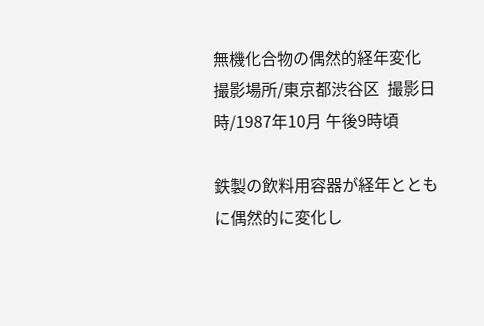無機化合物の偶然的経年変化
撮影場所/東京都渋谷区  撮影日時/1987年10月 午後9時頃

鉄製の飲料用容器が経年とともに偶然的に変化し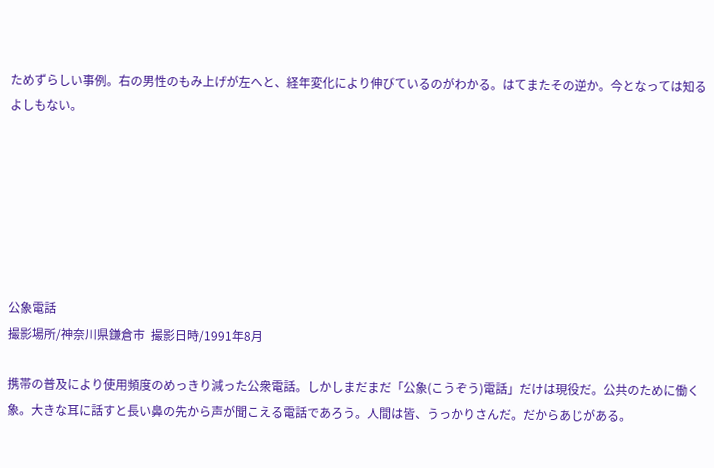ためずらしい事例。右の男性のもみ上げが左へと、経年変化により伸びているのがわかる。はてまたその逆か。今となっては知るよしもない。







公象電話
撮影場所/神奈川県鎌倉市  撮影日時/1991年8月

携帯の普及により使用頻度のめっきり減った公衆電話。しかしまだまだ「公象(こうぞう)電話」だけは現役だ。公共のために働く象。大きな耳に話すと長い鼻の先から声が聞こえる電話であろう。人間は皆、うっかりさんだ。だからあじがある。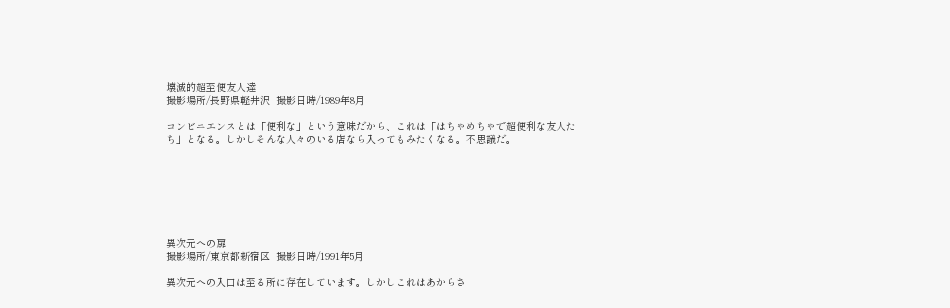壊滅的超至便友人達
撮影場所/長野県軽井沢  撮影日時/1989年8月

コンビニエンスとは「便利な」という意味だから、これは「はちゃめちゃで超便利な友人たち」となる。しかしそんな人々のいる店なら入ってもみたくなる。不思議だ。







異次元への扉
撮影場所/東京都新宿区  撮影日時/1991年5月

異次元への入口は至る所に存在しています。しかしこれはあからさ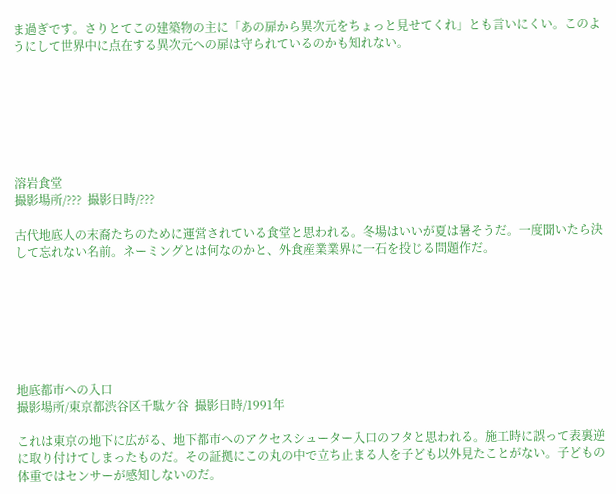ま過ぎです。さりとてこの建築物の主に「あの扉から異次元をちょっと見せてくれ」とも言いにくい。このようにして世界中に点在する異次元への扉は守られているのかも知れない。







溶岩食堂
撮影場所/???  撮影日時/???

古代地底人の末裔たちのために運営されている食堂と思われる。冬場はいいが夏は暑そうだ。一度聞いたら決して忘れない名前。ネーミングとは何なのかと、外食産業業界に一石を投じる問題作だ。







地底都市への入口
撮影場所/東京都渋谷区千駄ケ谷  撮影日時/1991年

これは東京の地下に広がる、地下都市へのアクセスシューター入口のフタと思われる。施工時に誤って表裏逆に取り付けてしまったものだ。その証拠にこの丸の中で立ち止まる人を子ども以外見たことがない。子どもの体重ではセンサーが感知しないのだ。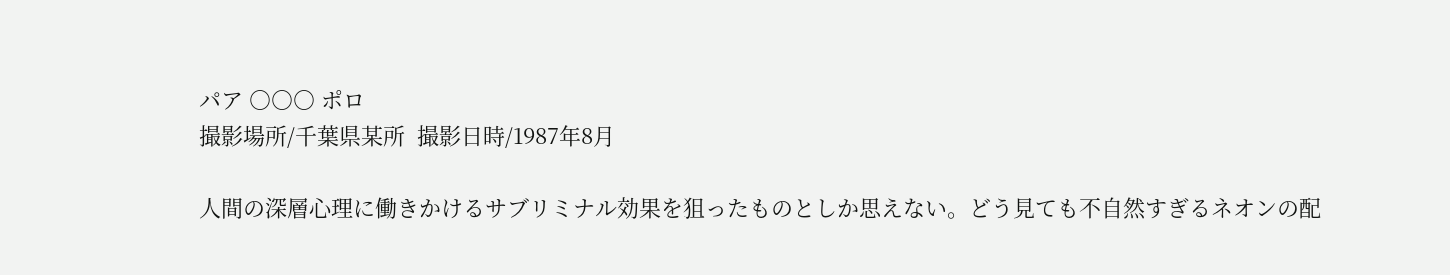パア ○○○ ポロ
撮影場所/千葉県某所  撮影日時/1987年8月

人間の深層心理に働きかけるサブリミナル効果を狙ったものとしか思えない。どう見ても不自然すぎるネオンの配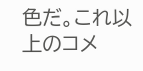色だ。これ以上のコメ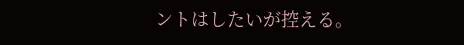ントはしたいが控える。